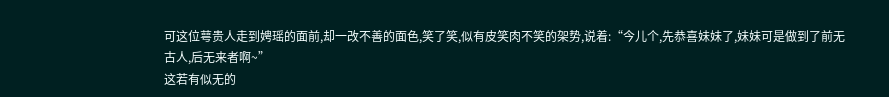可这位萼贵人走到娉瑶的面前,却一改不善的面色,笑了笑,似有皮笑肉不笑的架势,说着:“今儿个,先恭喜妹妹了,妹妹可是做到了前无古人,后无来者啊~”
这若有似无的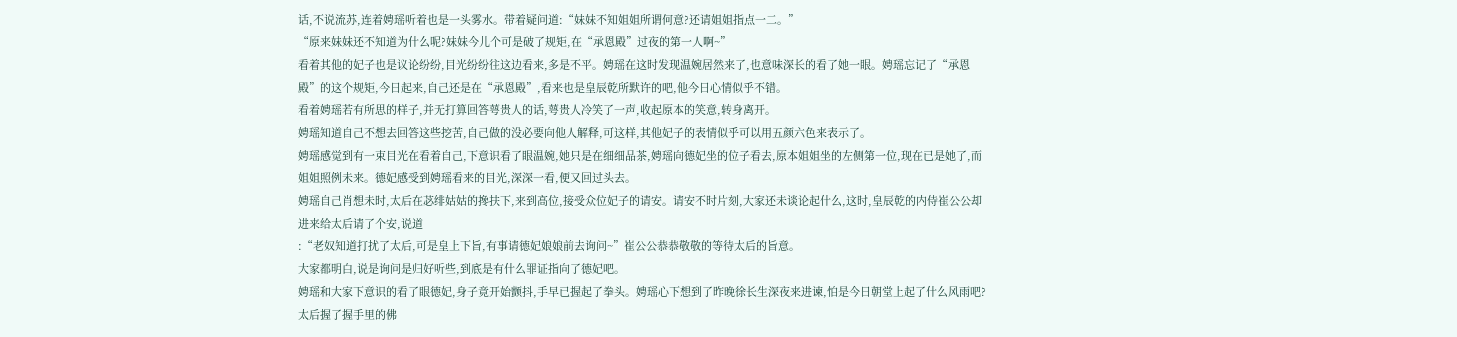话,不说流苏,连着娉瑶听着也是一头雾水。带着疑问道:“妹妹不知姐姐所谓何意?还请姐姐指点一二。”
“原来妹妹还不知道为什么呢?妹妹今儿个可是破了规矩,在“承恩殿”过夜的第一人啊~”
看着其他的妃子也是议论纷纷,目光纷纷往这边看来,多是不平。娉瑶在这时发现温婉居然来了,也意味深长的看了她一眼。娉瑶忘记了“承恩殿”的这个规矩,今日起来,自己还是在“承恩殿”,看来也是皇辰乾所默许的吧,他今日心情似乎不错。
看着娉瑶若有所思的样子,并无打算回答萼贵人的话,萼贵人冷笑了一声,收起原本的笑意,转身离开。
娉瑶知道自己不想去回答这些挖苦,自己做的没必要向他人解释,可这样,其他妃子的表情似乎可以用五颜六色来表示了。
娉瑶感觉到有一束目光在看着自己,下意识看了眼温婉,她只是在细细品茶,娉瑶向德妃坐的位子看去,原本姐姐坐的左侧第一位,现在已是她了,而姐姐照例未来。德妃感受到娉瑶看来的目光,深深一看,便又回过头去。
娉瑶自己肖想未时,太后在苾绯姑姑的搀扶下,来到高位,接受众位妃子的请安。请安不时片刻,大家还未谈论起什么,这时,皇辰乾的内侍崔公公却进来给太后请了个安,说道
:“老奴知道打扰了太后,可是皇上下旨,有事请德妃娘娘前去询问~”崔公公恭恭敬敬的等待太后的旨意。
大家都明白,说是询问是归好听些,到底是有什么罪证指向了德妃吧。
娉瑶和大家下意识的看了眼德妃,身子竟开始颤抖,手早已握起了拳头。娉瑶心下想到了昨晚徐长生深夜来进谏,怕是今日朝堂上起了什么风雨吧?
太后握了握手里的佛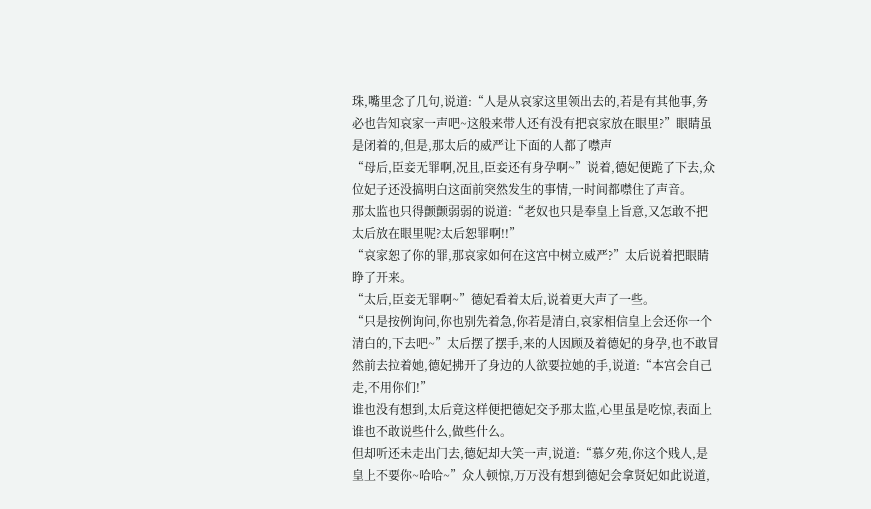珠,嘴里念了几句,说道:“人是从哀家这里领出去的,若是有其他事,务必也告知哀家一声吧~这般来带人还有没有把哀家放在眼里?”眼睛虽是闭着的,但是,那太后的威严让下面的人都了噤声
“母后,臣妾无罪啊,况且,臣妾还有身孕啊~”说着,德妃便跪了下去,众位妃子还没搞明白这面前突然发生的事情,一时间都噤住了声音。
那太监也只得颤颤弱弱的说道:“老奴也只是奉皇上旨意,又怎敢不把太后放在眼里呢?太后恕罪啊!!”
“哀家恕了你的罪,那哀家如何在这宫中树立威严?”太后说着把眼睛睁了开来。
“太后,臣妾无罪啊~”德妃看着太后,说着更大声了一些。
“只是按例询问,你也别先着急,你若是清白,哀家相信皇上会还你一个清白的,下去吧~”太后摆了摆手,来的人因顾及着德妃的身孕,也不敢冒然前去拉着她,德妃拂开了身边的人欲要拉她的手,说道:“本宫会自己走,不用你们!”
谁也没有想到,太后竟这样便把德妃交予那太监,心里虽是吃惊,表面上谁也不敢说些什么,做些什么。
但却听还未走出门去,德妃却大笑一声,说道:“慕夕苑,你这个贱人,是皇上不要你~哈哈~”众人顿惊,万万没有想到德妃会拿贤妃如此说道,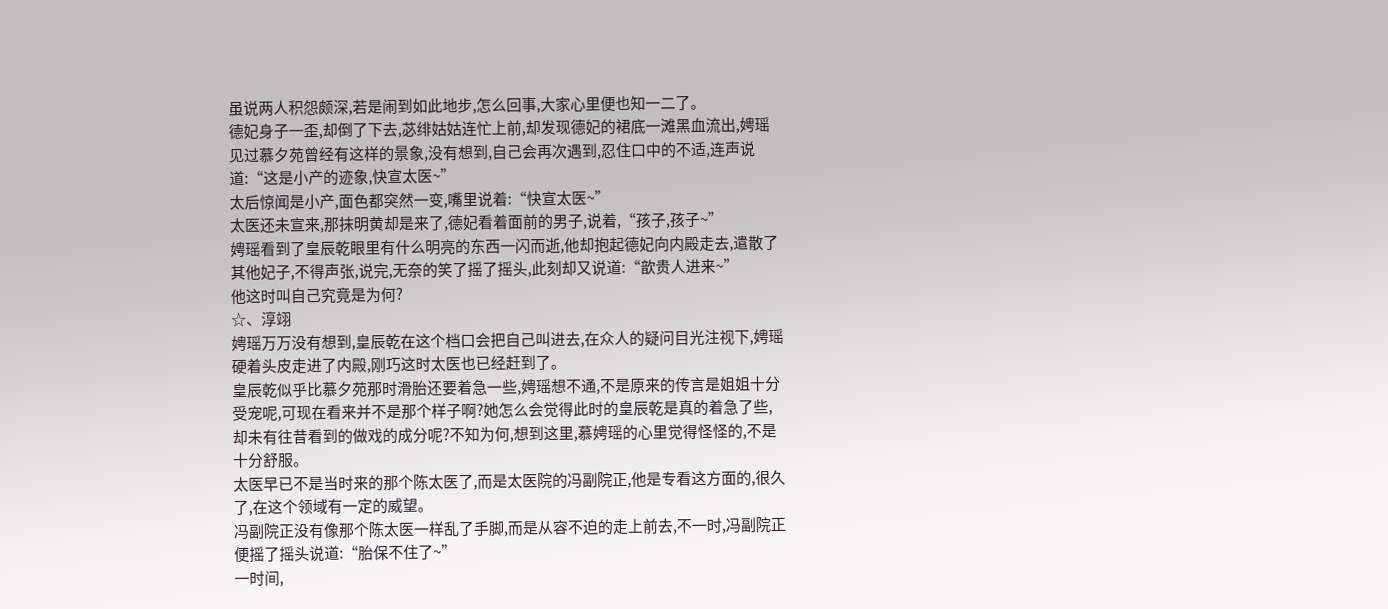虽说两人积怨颇深,若是闹到如此地步,怎么回事,大家心里便也知一二了。
德妃身子一歪,却倒了下去,苾绯姑姑连忙上前,却发现德妃的裙底一滩黑血流出,娉瑶见过慕夕苑曾经有这样的景象,没有想到,自己会再次遇到,忍住口中的不适,连声说道:“这是小产的迹象,快宣太医~”
太后惊闻是小产,面色都突然一变,嘴里说着:“快宣太医~”
太医还未宣来,那抹明黄却是来了,德妃看着面前的男子,说着,“孩子,孩子~”
娉瑶看到了皇辰乾眼里有什么明亮的东西一闪而逝,他却抱起德妃向内殿走去,遣散了其他妃子,不得声张,说完,无奈的笑了摇了摇头,此刻却又说道:“歆贵人进来~”
他这时叫自己究竟是为何?
☆、淳翊
娉瑶万万没有想到,皇辰乾在这个档口会把自己叫进去,在众人的疑问目光注视下,娉瑶硬着头皮走进了内殿,刚巧这时太医也已经赶到了。
皇辰乾似乎比慕夕苑那时滑胎还要着急一些,娉瑶想不通,不是原来的传言是姐姐十分受宠呢,可现在看来并不是那个样子啊?她怎么会觉得此时的皇辰乾是真的着急了些,却未有往昔看到的做戏的成分呢?不知为何,想到这里,慕娉瑶的心里觉得怪怪的,不是十分舒服。
太医早已不是当时来的那个陈太医了,而是太医院的冯副院正,他是专看这方面的,很久了,在这个领域有一定的威望。
冯副院正没有像那个陈太医一样乱了手脚,而是从容不迫的走上前去,不一时,冯副院正便摇了摇头说道:“胎保不住了~”
一时间,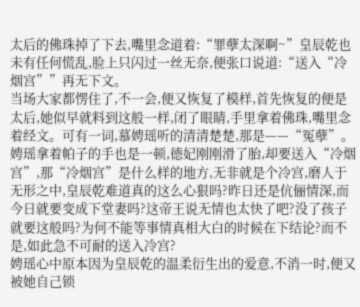太后的佛珠掉了下去,嘴里念道着:“罪孽太深啊~”皇辰乾也未有任何慌乱,脸上只闪过一丝无奈,便张口说道:“送入“冷烟宫””再无下文。
当场大家都愣住了,不一会,便又恢复了模样,首先恢复的便是太后,她似早就料到这般一样,闭了眼睛,手里拿着佛珠,嘴里念着经文。可有一词,慕娉瑶听的清清楚楚,那是——“冤孽”。
娉瑶拿着帕子的手也是一顿,德妃刚刚滑了胎,却要送入“冷烟宫”,那“冷烟宫”是什么样的地方,无非就是个冷宫,磨人于无形之中,皇辰乾难道真的这么心狠吗?昨日还是伉俪情深,而今日就要变成下堂妻吗?这帝王说无情也太快了吧?没了孩子就要这般吗?为何不能等事情真相大白的时候在下结论?而不是,如此急不可耐的送入冷宫?
娉瑶心中原本因为皇辰乾的温柔衍生出的爱意,不消一时,便又被她自己锁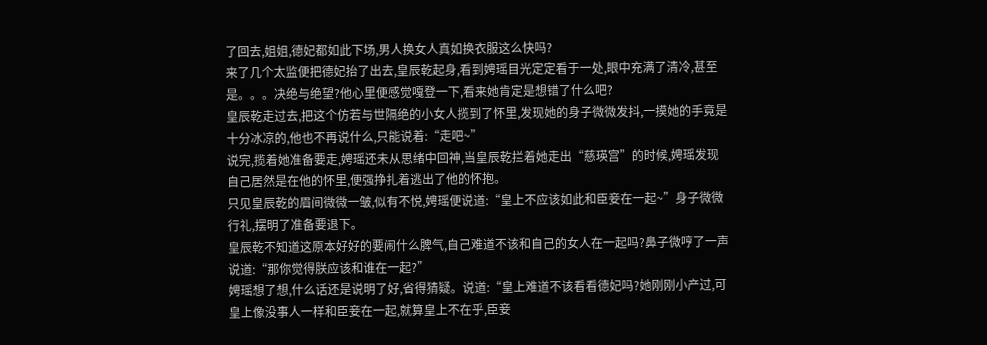了回去,姐姐,德妃都如此下场,男人换女人真如换衣服这么快吗?
来了几个太监便把德妃抬了出去,皇辰乾起身,看到娉瑶目光定定看于一处,眼中充满了清冷,甚至是。。。决绝与绝望?他心里便感觉嘎登一下,看来她肯定是想错了什么吧?
皇辰乾走过去,把这个仿若与世隔绝的小女人揽到了怀里,发现她的身子微微发抖,一摸她的手竟是十分冰凉的,他也不再说什么,只能说着:“走吧~”
说完,揽着她准备要走,娉瑶还未从思绪中回神,当皇辰乾拦着她走出“慈瑛宫”的时候,娉瑶发现自己居然是在他的怀里,便强挣扎着逃出了他的怀抱。
只见皇辰乾的眉间微微一皱,似有不悦,娉瑶便说道:“皇上不应该如此和臣妾在一起~”身子微微行礼,摆明了准备要退下。
皇辰乾不知道这原本好好的要闹什么脾气,自己难道不该和自己的女人在一起吗?鼻子微哼了一声说道:“那你觉得朕应该和谁在一起?”
娉瑶想了想,什么话还是说明了好,省得猜疑。说道:“皇上难道不该看看德妃吗?她刚刚小产过,可皇上像没事人一样和臣妾在一起,就算皇上不在乎,臣妾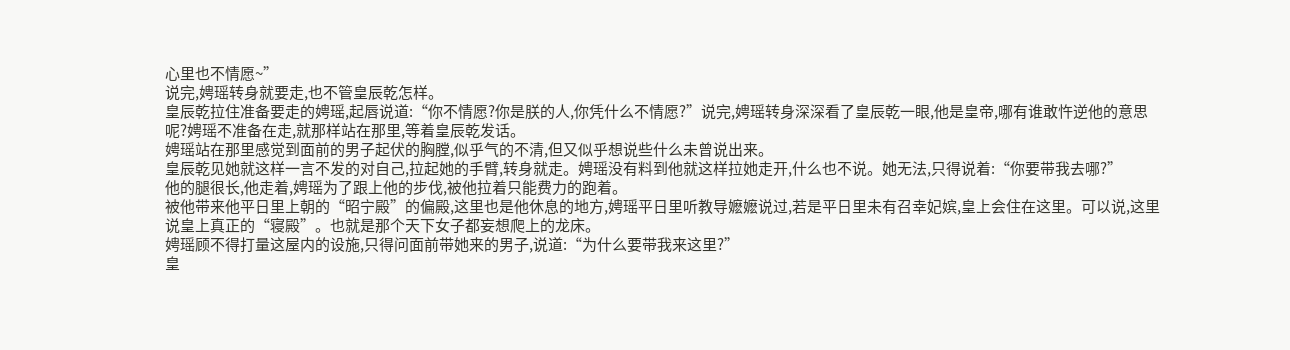心里也不情愿~”
说完,娉瑶转身就要走,也不管皇辰乾怎样。
皇辰乾拉住准备要走的娉瑶,起唇说道:“你不情愿?你是朕的人,你凭什么不情愿?”说完,娉瑶转身深深看了皇辰乾一眼,他是皇帝,哪有谁敢忤逆他的意思呢?娉瑶不准备在走,就那样站在那里,等着皇辰乾发话。
娉瑶站在那里感觉到面前的男子起伏的胸膛,似乎气的不清,但又似乎想说些什么未曾说出来。
皇辰乾见她就这样一言不发的对自己,拉起她的手臂,转身就走。娉瑶没有料到他就这样拉她走开,什么也不说。她无法,只得说着:“你要带我去哪?”
他的腿很长,他走着,娉瑶为了跟上他的步伐,被他拉着只能费力的跑着。
被他带来他平日里上朝的“昭宁殿”的偏殿,这里也是他休息的地方,娉瑶平日里听教导嬷嬷说过,若是平日里未有召幸妃嫔,皇上会住在这里。可以说,这里说皇上真正的“寝殿”。也就是那个天下女子都妄想爬上的龙床。
娉瑶顾不得打量这屋内的设施,只得问面前带她来的男子,说道:“为什么要带我来这里?”
皇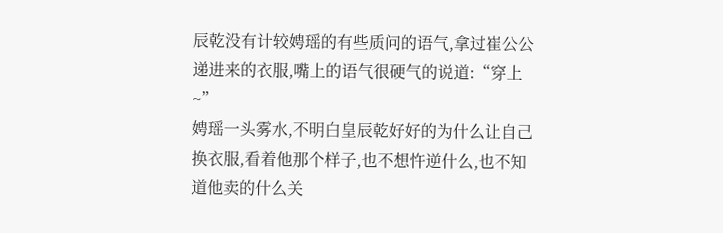辰乾没有计较娉瑶的有些质问的语气,拿过崔公公递进来的衣服,嘴上的语气很硬气的说道:“穿上~”
娉瑶一头雾水,不明白皇辰乾好好的为什么让自己换衣服,看着他那个样子,也不想忤逆什么,也不知道他卖的什么关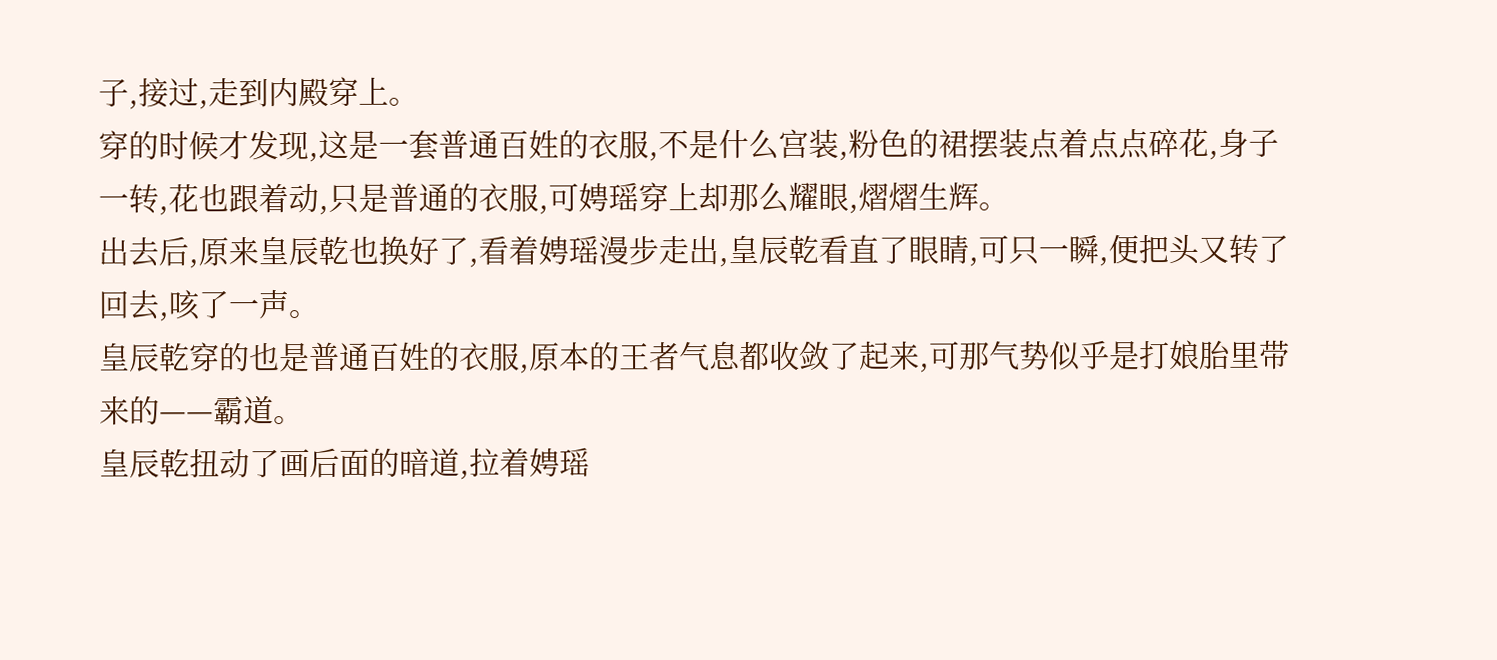子,接过,走到内殿穿上。
穿的时候才发现,这是一套普通百姓的衣服,不是什么宫装,粉色的裙摆装点着点点碎花,身子一转,花也跟着动,只是普通的衣服,可娉瑶穿上却那么耀眼,熠熠生辉。
出去后,原来皇辰乾也换好了,看着娉瑶漫步走出,皇辰乾看直了眼睛,可只一瞬,便把头又转了回去,咳了一声。
皇辰乾穿的也是普通百姓的衣服,原本的王者气息都收敛了起来,可那气势似乎是打娘胎里带来的——霸道。
皇辰乾扭动了画后面的暗道,拉着娉瑶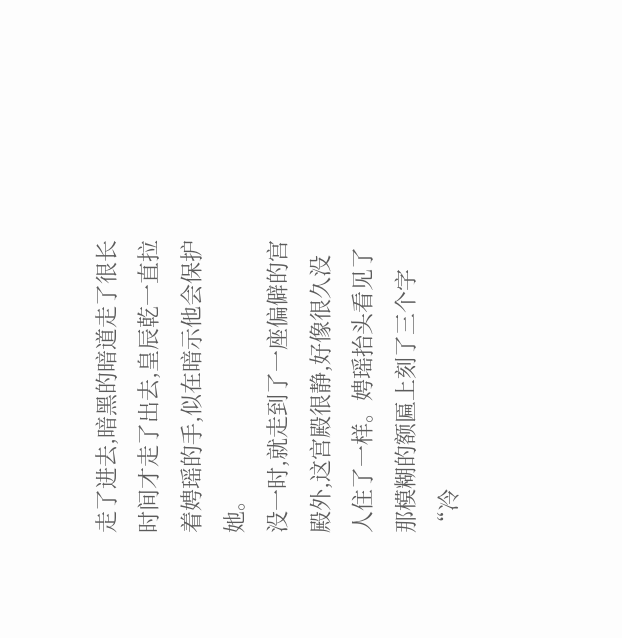走了进去,暗黑的暗道走了很长时间才走了出去,皇辰乾一直拉着娉瑶的手,似在暗示他会保护她。
没一时,就走到了一座偏僻的宫殿外,这宫殿很静,好像很久没人住了一样。娉瑶抬头看见了那模糊的额匾上刻了三个字“冷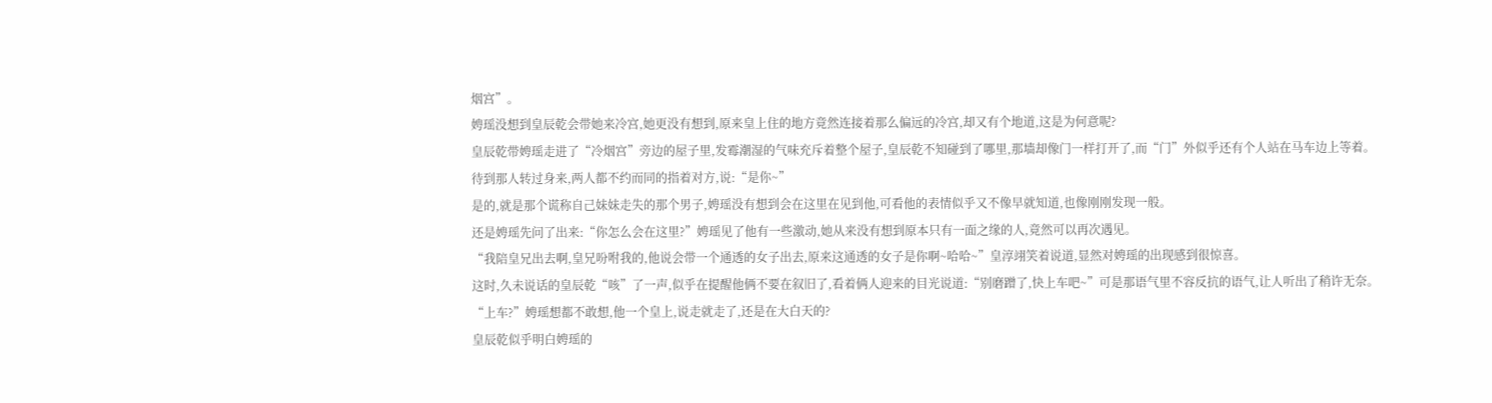烟宫”。
娉瑶没想到皇辰乾会带她来冷宫,她更没有想到,原来皇上住的地方竟然连接着那么偏远的冷宫,却又有个地道,这是为何意呢?
皇辰乾带娉瑶走进了“冷烟宫”旁边的屋子里,发霉潮湿的气味充斥着整个屋子,皇辰乾不知碰到了哪里,那墙却像门一样打开了,而“门”外似乎还有个人站在马车边上等着。
待到那人转过身来,两人都不约而同的指着对方,说:“是你~”
是的,就是那个谎称自己妹妹走失的那个男子,娉瑶没有想到会在这里在见到他,可看他的表情似乎又不像早就知道,也像刚刚发现一般。
还是娉瑶先问了出来:“你怎么会在这里?”娉瑶见了他有一些激动,她从来没有想到原本只有一面之缘的人,竟然可以再次遇见。
“我陪皇兄出去啊,皇兄吩咐我的,他说会带一个通透的女子出去,原来这通透的女子是你啊~哈哈~”皇淳翊笑着说道,显然对娉瑶的出现感到很惊喜。
这时,久未说话的皇辰乾“咳”了一声,似乎在提醒他俩不要在叙旧了,看着俩人迎来的目光说道:“别磨蹭了,快上车吧~”可是那语气里不容反抗的语气,让人听出了稍许无奈。
“上车?”娉瑶想都不敢想,他一个皇上,说走就走了,还是在大白天的?
皇辰乾似乎明白娉瑶的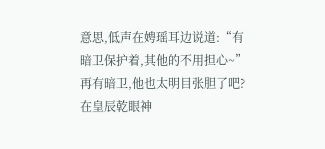意思,低声在娉瑶耳边说道:“有暗卫保护着,其他的不用担心~”再有暗卫,他也太明目张胆了吧?在皇辰乾眼神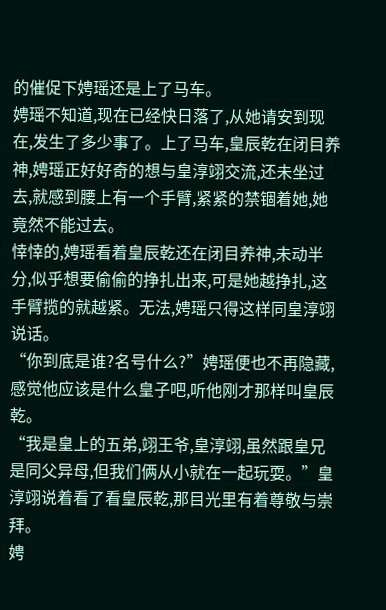的催促下娉瑶还是上了马车。
娉瑶不知道,现在已经快日落了,从她请安到现在,发生了多少事了。上了马车,皇辰乾在闭目养神,娉瑶正好好奇的想与皇淳翊交流,还未坐过去,就感到腰上有一个手臂,紧紧的禁锢着她,她竟然不能过去。
悻悻的,娉瑶看着皇辰乾还在闭目养神,未动半分,似乎想要偷偷的挣扎出来,可是她越挣扎,这手臂揽的就越紧。无法,娉瑶只得这样同皇淳翊说话。
“你到底是谁?名号什么?”娉瑶便也不再隐藏,感觉他应该是什么皇子吧,听他刚才那样叫皇辰乾。
“我是皇上的五弟,翊王爷,皇淳翊,虽然跟皇兄是同父异母,但我们俩从小就在一起玩耍。”皇淳翊说着看了看皇辰乾,那目光里有着尊敬与崇拜。
娉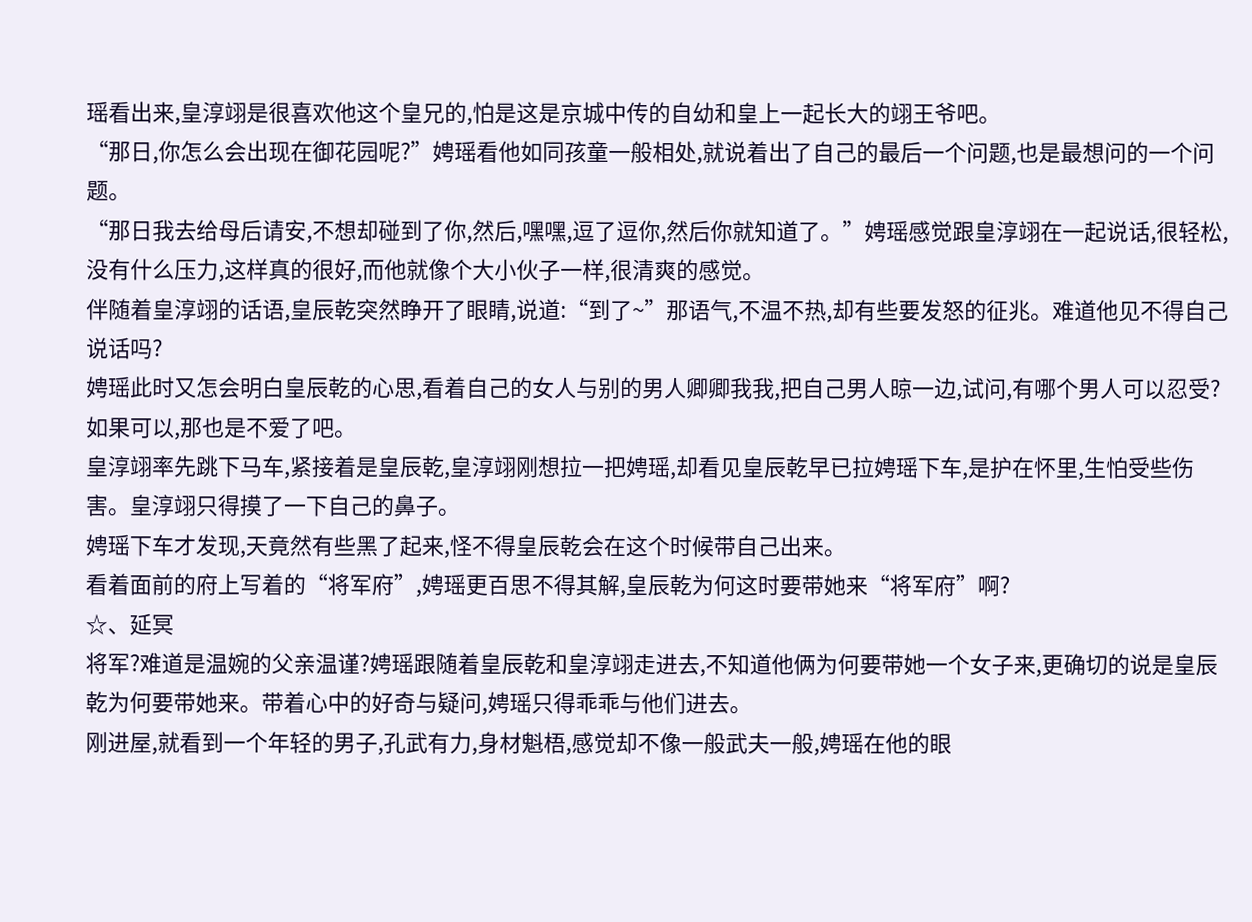瑶看出来,皇淳翊是很喜欢他这个皇兄的,怕是这是京城中传的自幼和皇上一起长大的翊王爷吧。
“那日,你怎么会出现在御花园呢?”娉瑶看他如同孩童一般相处,就说着出了自己的最后一个问题,也是最想问的一个问题。
“那日我去给母后请安,不想却碰到了你,然后,嘿嘿,逗了逗你,然后你就知道了。”娉瑶感觉跟皇淳翊在一起说话,很轻松,没有什么压力,这样真的很好,而他就像个大小伙子一样,很清爽的感觉。
伴随着皇淳翊的话语,皇辰乾突然睁开了眼睛,说道:“到了~”那语气,不温不热,却有些要发怒的征兆。难道他见不得自己说话吗?
娉瑶此时又怎会明白皇辰乾的心思,看着自己的女人与别的男人卿卿我我,把自己男人晾一边,试问,有哪个男人可以忍受?如果可以,那也是不爱了吧。
皇淳翊率先跳下马车,紧接着是皇辰乾,皇淳翊刚想拉一把娉瑶,却看见皇辰乾早已拉娉瑶下车,是护在怀里,生怕受些伤害。皇淳翊只得摸了一下自己的鼻子。
娉瑶下车才发现,天竟然有些黑了起来,怪不得皇辰乾会在这个时候带自己出来。
看着面前的府上写着的“将军府”,娉瑶更百思不得其解,皇辰乾为何这时要带她来“将军府”啊?
☆、延冥
将军?难道是温婉的父亲温谨?娉瑶跟随着皇辰乾和皇淳翊走进去,不知道他俩为何要带她一个女子来,更确切的说是皇辰乾为何要带她来。带着心中的好奇与疑问,娉瑶只得乖乖与他们进去。
刚进屋,就看到一个年轻的男子,孔武有力,身材魁梧,感觉却不像一般武夫一般,娉瑶在他的眼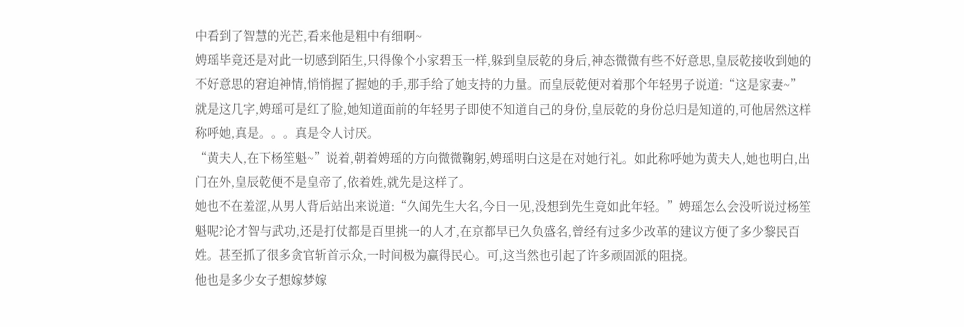中看到了智慧的光芒,看来他是粗中有细啊~
娉瑶毕竟还是对此一切感到陌生,只得像个小家碧玉一样,躲到皇辰乾的身后,神态微微有些不好意思,皇辰乾接收到她的不好意思的窘迫神情,悄悄握了握她的手,那手给了她支持的力量。而皇辰乾便对着那个年轻男子说道:“这是家妻~”
就是这几字,娉瑶可是红了脸,她知道面前的年轻男子即使不知道自己的身份,皇辰乾的身份总归是知道的,可他居然这样称呼她,真是。。。真是令人讨厌。
“黄夫人,在下杨笙魁~”说着,朝着娉瑶的方向微微鞠躬,娉瑶明白这是在对她行礼。如此称呼她为黄夫人,她也明白,出门在外,皇辰乾便不是皇帝了,依着姓,就先是这样了。
她也不在羞涩,从男人背后站出来说道:“久闻先生大名,今日一见,没想到先生竟如此年轻。”娉瑶怎么会没听说过杨笙魁呢?论才智与武功,还是打仗都是百里挑一的人才,在京都早已久负盛名,曾经有过多少改革的建议方便了多少黎民百姓。甚至抓了很多贪官斩首示众,一时间极为赢得民心。可,这当然也引起了许多顽固派的阻挠。
他也是多少女子想嫁梦嫁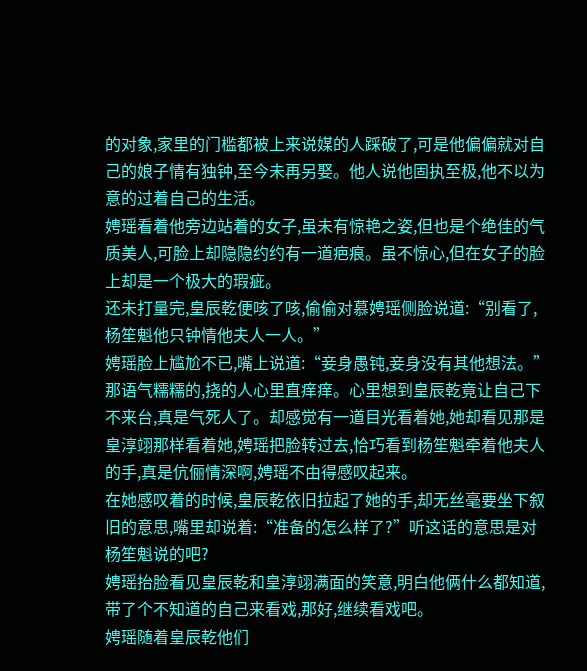的对象,家里的门槛都被上来说媒的人踩破了,可是他偏偏就对自己的娘子情有独钟,至今未再另娶。他人说他固执至极,他不以为意的过着自己的生活。
娉瑶看着他旁边站着的女子,虽未有惊艳之姿,但也是个绝佳的气质美人,可脸上却隐隐约约有一道疤痕。虽不惊心,但在女子的脸上却是一个极大的瑕疵。
还未打量完,皇辰乾便咳了咳,偷偷对慕娉瑶侧脸说道:“别看了,杨笙魁他只钟情他夫人一人。”
娉瑶脸上尴尬不已,嘴上说道:“妾身愚钝,妾身没有其他想法。”那语气糯糯的,挠的人心里直痒痒。心里想到皇辰乾竟让自己下不来台,真是气死人了。却感觉有一道目光看着她,她却看见那是皇淳翊那样看着她,娉瑶把脸转过去,恰巧看到杨笙魁牵着他夫人的手,真是伉俪情深啊,娉瑶不由得感叹起来。
在她感叹着的时候,皇辰乾依旧拉起了她的手,却无丝毫要坐下叙旧的意思,嘴里却说着:“准备的怎么样了?”听这话的意思是对杨笙魁说的吧?
娉瑶抬脸看见皇辰乾和皇淳翊满面的笑意,明白他俩什么都知道,带了个不知道的自己来看戏,那好,继续看戏吧。
娉瑶随着皇辰乾他们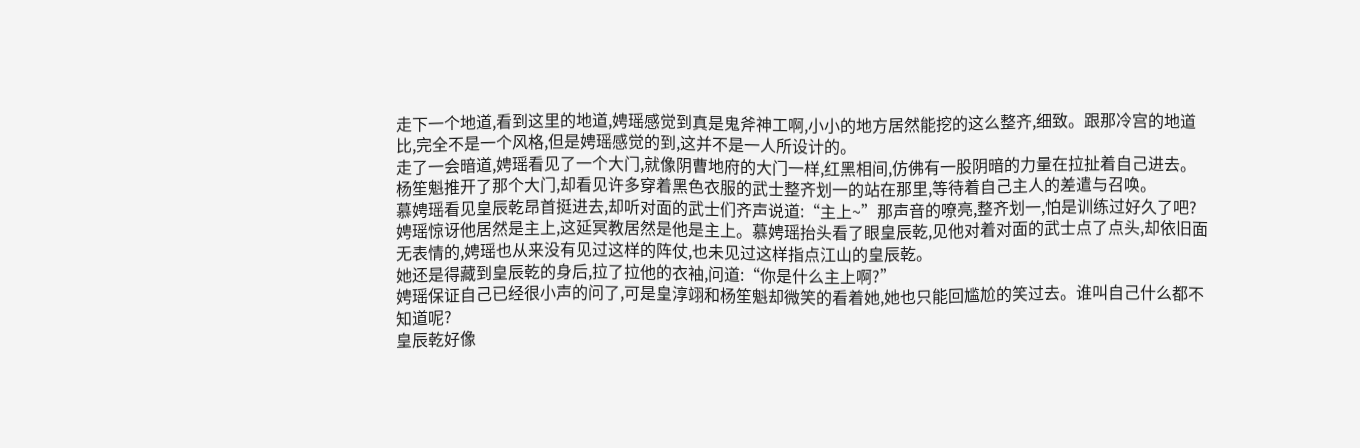走下一个地道,看到这里的地道,娉瑶感觉到真是鬼斧神工啊,小小的地方居然能挖的这么整齐,细致。跟那冷宫的地道比,完全不是一个风格,但是娉瑶感觉的到,这并不是一人所设计的。
走了一会暗道,娉瑶看见了一个大门,就像阴曹地府的大门一样,红黑相间,仿佛有一股阴暗的力量在拉扯着自己进去。
杨笙魁推开了那个大门,却看见许多穿着黑色衣服的武士整齐划一的站在那里,等待着自己主人的差遣与召唤。
慕娉瑶看见皇辰乾昂首挺进去,却听对面的武士们齐声说道:“主上~”那声音的嘹亮,整齐划一,怕是训练过好久了吧?
娉瑶惊讶他居然是主上,这延冥教居然是他是主上。慕娉瑶抬头看了眼皇辰乾,见他对着对面的武士点了点头,却依旧面无表情的,娉瑶也从来没有见过这样的阵仗,也未见过这样指点江山的皇辰乾。
她还是得藏到皇辰乾的身后,拉了拉他的衣袖,问道:“你是什么主上啊?”
娉瑶保证自己已经很小声的问了,可是皇淳翊和杨笙魁却微笑的看着她,她也只能回尴尬的笑过去。谁叫自己什么都不知道呢?
皇辰乾好像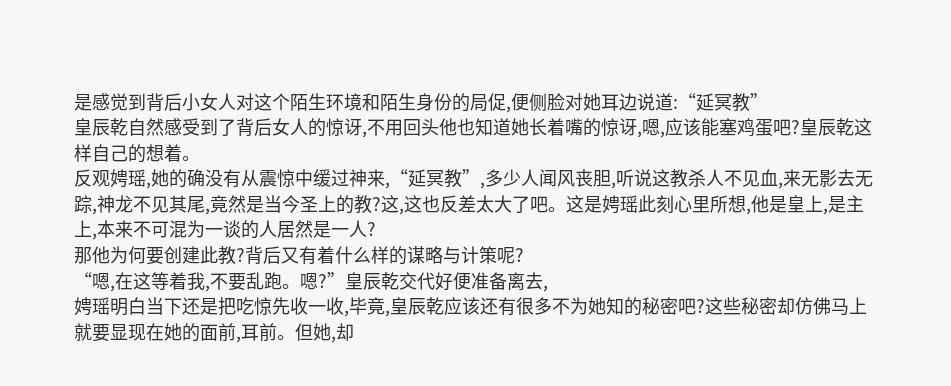是感觉到背后小女人对这个陌生环境和陌生身份的局促,便侧脸对她耳边说道:“延冥教”
皇辰乾自然感受到了背后女人的惊讶,不用回头他也知道她长着嘴的惊讶,嗯,应该能塞鸡蛋吧?皇辰乾这样自己的想着。
反观娉瑶,她的确没有从震惊中缓过神来,“延冥教”,多少人闻风丧胆,听说这教杀人不见血,来无影去无踪,神龙不见其尾,竟然是当今圣上的教?这,这也反差太大了吧。这是娉瑶此刻心里所想,他是皇上,是主上,本来不可混为一谈的人居然是一人?
那他为何要创建此教?背后又有着什么样的谋略与计策呢?
“嗯,在这等着我,不要乱跑。嗯?”皇辰乾交代好便准备离去,
娉瑶明白当下还是把吃惊先收一收,毕竟,皇辰乾应该还有很多不为她知的秘密吧?这些秘密却仿佛马上就要显现在她的面前,耳前。但她,却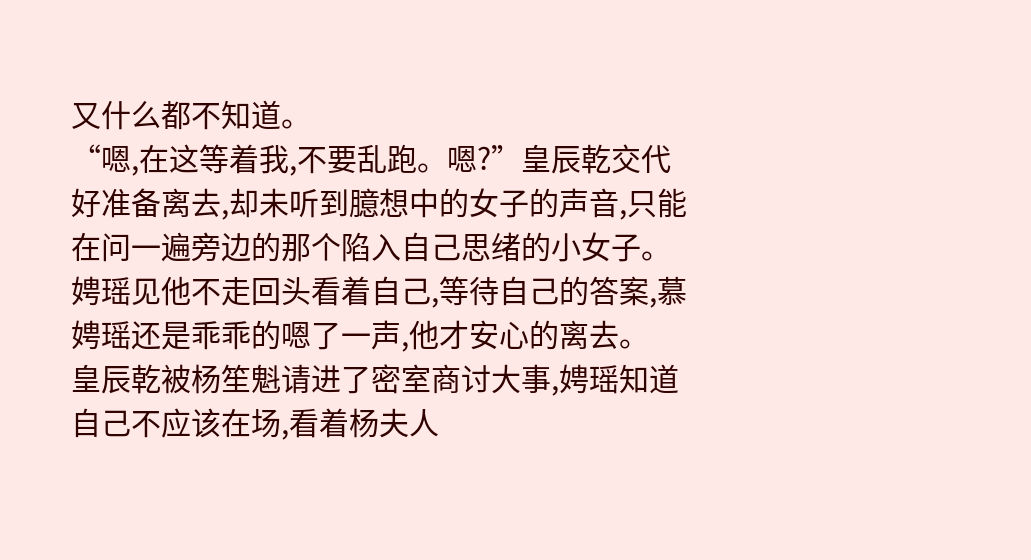又什么都不知道。
“嗯,在这等着我,不要乱跑。嗯?”皇辰乾交代好准备离去,却未听到臆想中的女子的声音,只能在问一遍旁边的那个陷入自己思绪的小女子。
娉瑶见他不走回头看着自己,等待自己的答案,慕娉瑶还是乖乖的嗯了一声,他才安心的离去。
皇辰乾被杨笙魁请进了密室商讨大事,娉瑶知道自己不应该在场,看着杨夫人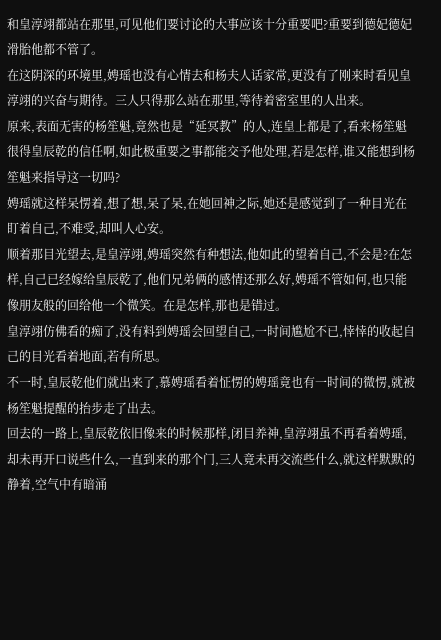和皇淳翊都站在那里,可见他们要讨论的大事应该十分重要吧?重要到德妃德妃滑胎他都不管了。
在这阴深的环境里,娉瑶也没有心情去和杨夫人话家常,更没有了刚来时看见皇淳翊的兴奋与期待。三人只得那么站在那里,等待着密室里的人出来。
原来,表面无害的杨笙魁,竟然也是“延冥教”的人,连皇上都是了,看来杨笙魁很得皇辰乾的信任啊,如此极重要之事都能交予他处理,若是怎样,谁又能想到杨笙魁来指导这一切吗?
娉瑶就这样呆愣着,想了想,呆了呆,在她回神之际,她还是感觉到了一种目光在盯着自己,不难受,却叫人心安。
顺着那目光望去,是皇淳翊,娉瑶突然有种想法,他如此的望着自己,不会是?在怎样,自己已经嫁给皇辰乾了,他们兄弟俩的感情还那么好,娉瑶不管如何,也只能像朋友般的回给他一个微笑。在是怎样,那也是错过。
皇淳翊仿佛看的痴了,没有料到娉瑶会回望自己,一时间尴尬不已,悻悻的收起自己的目光看着地面,若有所思。
不一时,皇辰乾他们就出来了,慕娉瑶看着怔愣的娉瑶竟也有一时间的微愣,就被杨笙魁提醒的抬步走了出去。
回去的一路上,皇辰乾依旧像来的时候那样,闭目养神,皇淳翊虽不再看着娉瑶,却未再开口说些什么,一直到来的那个门,三人竟未再交流些什么,就这样默默的静着,空气中有暗涌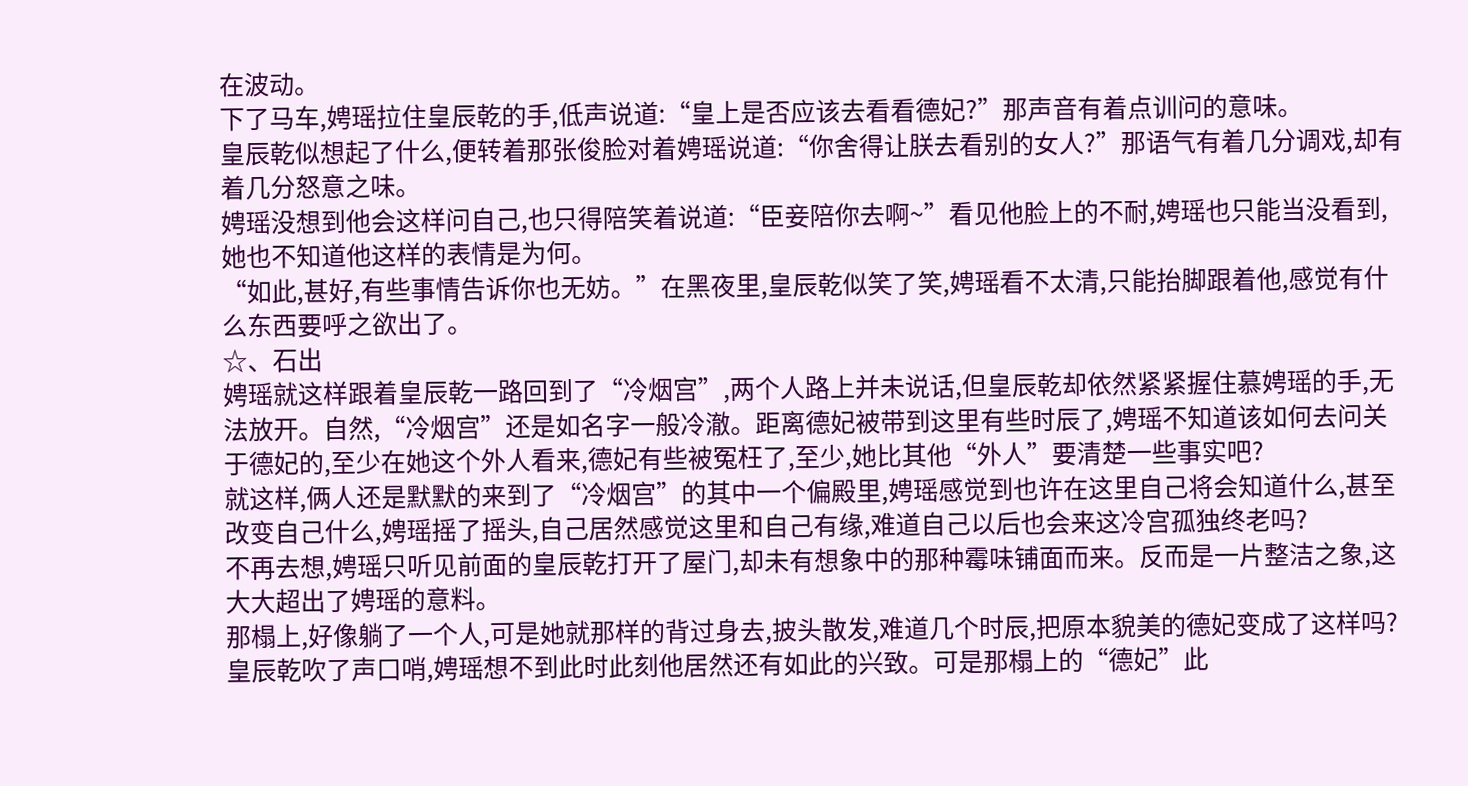在波动。
下了马车,娉瑶拉住皇辰乾的手,低声说道:“皇上是否应该去看看德妃?”那声音有着点训问的意味。
皇辰乾似想起了什么,便转着那张俊脸对着娉瑶说道:“你舍得让朕去看别的女人?”那语气有着几分调戏,却有着几分怒意之味。
娉瑶没想到他会这样问自己,也只得陪笑着说道:“臣妾陪你去啊~”看见他脸上的不耐,娉瑶也只能当没看到,她也不知道他这样的表情是为何。
“如此,甚好,有些事情告诉你也无妨。”在黑夜里,皇辰乾似笑了笑,娉瑶看不太清,只能抬脚跟着他,感觉有什么东西要呼之欲出了。
☆、石出
娉瑶就这样跟着皇辰乾一路回到了“冷烟宫”,两个人路上并未说话,但皇辰乾却依然紧紧握住慕娉瑶的手,无法放开。自然,“冷烟宫”还是如名字一般冷澈。距离德妃被带到这里有些时辰了,娉瑶不知道该如何去问关于德妃的,至少在她这个外人看来,德妃有些被冤枉了,至少,她比其他“外人”要清楚一些事实吧?
就这样,俩人还是默默的来到了“冷烟宫”的其中一个偏殿里,娉瑶感觉到也许在这里自己将会知道什么,甚至改变自己什么,娉瑶摇了摇头,自己居然感觉这里和自己有缘,难道自己以后也会来这冷宫孤独终老吗?
不再去想,娉瑶只听见前面的皇辰乾打开了屋门,却未有想象中的那种霉味铺面而来。反而是一片整洁之象,这大大超出了娉瑶的意料。
那榻上,好像躺了一个人,可是她就那样的背过身去,披头散发,难道几个时辰,把原本貌美的德妃变成了这样吗?
皇辰乾吹了声口哨,娉瑶想不到此时此刻他居然还有如此的兴致。可是那榻上的“德妃”此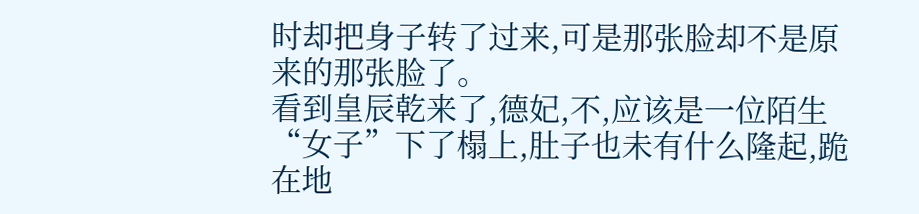时却把身子转了过来,可是那张脸却不是原来的那张脸了。
看到皇辰乾来了,德妃,不,应该是一位陌生“女子”下了榻上,肚子也未有什么隆起,跪在地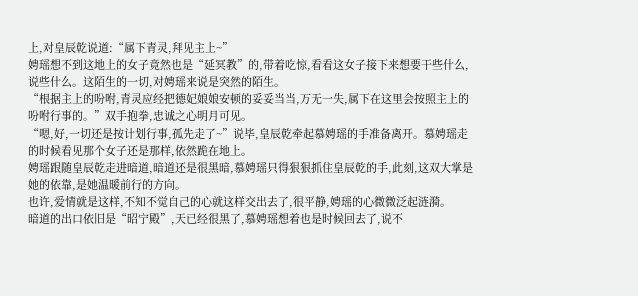上,对皇辰乾说道:“属下青灵,拜见主上~”
娉瑶想不到这地上的女子竟然也是“延冥教”的,带着吃惊,看看这女子接下来想要干些什么,说些什么。这陌生的一切,对娉瑶来说是突然的陌生。
“根据主上的吩咐,青灵应经把德妃娘娘安顿的妥妥当当,万无一失,属下在这里会按照主上的吩咐行事的。”双手抱拳,忠诚之心明月可见。
“嗯,好,一切还是按计划行事,孤先走了~”说毕,皇辰乾牵起慕娉瑶的手准备离开。慕娉瑶走的时候看见那个女子还是那样,依然跪在地上。
娉瑶跟随皇辰乾走进暗道,暗道还是很黑暗,慕娉瑶只得狠狠抓住皇辰乾的手,此刻,这双大掌是她的依靠,是她温暖前行的方向。
也许,爱情就是这样,不知不觉自己的心就这样交出去了,很平静,娉瑶的心微微泛起涟漪。
暗道的出口依旧是“昭宁殿”,天已经很黑了,慕娉瑶想着也是时候回去了,说不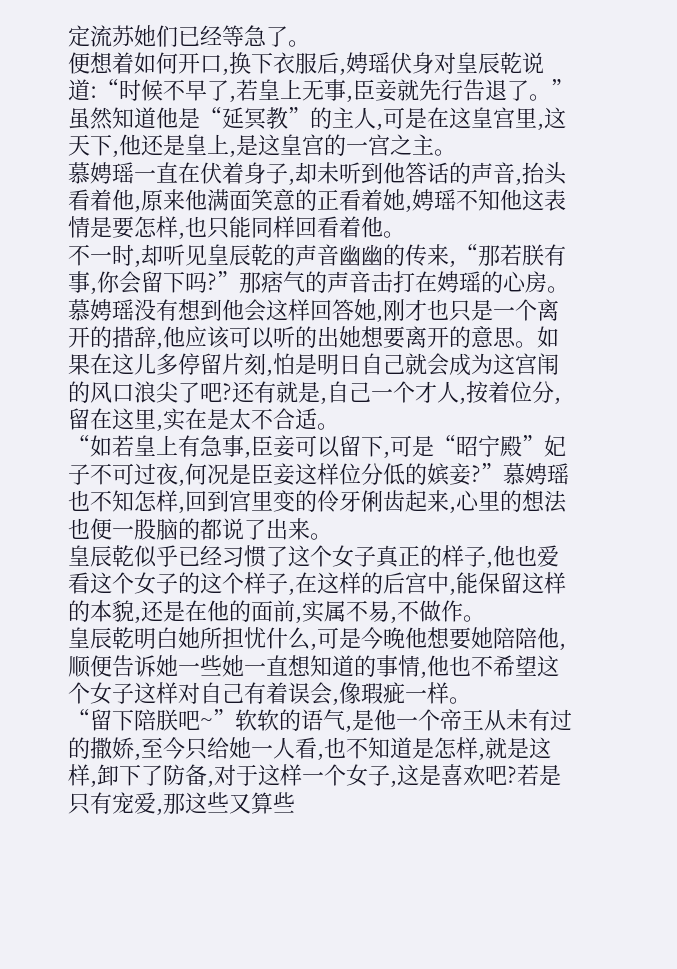定流苏她们已经等急了。
便想着如何开口,换下衣服后,娉瑶伏身对皇辰乾说道:“时候不早了,若皇上无事,臣妾就先行告退了。”虽然知道他是“延冥教”的主人,可是在这皇宫里,这天下,他还是皇上,是这皇宫的一宫之主。
慕娉瑶一直在伏着身子,却未听到他答话的声音,抬头看着他,原来他满面笑意的正看着她,娉瑶不知他这表情是要怎样,也只能同样回看着他。
不一时,却听见皇辰乾的声音幽幽的传来,“那若朕有事,你会留下吗?”那痞气的声音击打在娉瑶的心房。
慕娉瑶没有想到他会这样回答她,刚才也只是一个离开的措辞,他应该可以听的出她想要离开的意思。如果在这儿多停留片刻,怕是明日自己就会成为这宫闱的风口浪尖了吧?还有就是,自己一个才人,按着位分,留在这里,实在是太不合适。
“如若皇上有急事,臣妾可以留下,可是“昭宁殿”妃子不可过夜,何况是臣妾这样位分低的嫔妾?”慕娉瑶也不知怎样,回到宫里变的伶牙俐齿起来,心里的想法也便一股脑的都说了出来。
皇辰乾似乎已经习惯了这个女子真正的样子,他也爱看这个女子的这个样子,在这样的后宫中,能保留这样的本貌,还是在他的面前,实属不易,不做作。
皇辰乾明白她所担忧什么,可是今晚他想要她陪陪他,顺便告诉她一些她一直想知道的事情,他也不希望这个女子这样对自己有着误会,像瑕疵一样。
“留下陪朕吧~”软软的语气,是他一个帝王从未有过的撒娇,至今只给她一人看,也不知道是怎样,就是这样,卸下了防备,对于这样一个女子,这是喜欢吧?若是只有宠爱,那这些又算些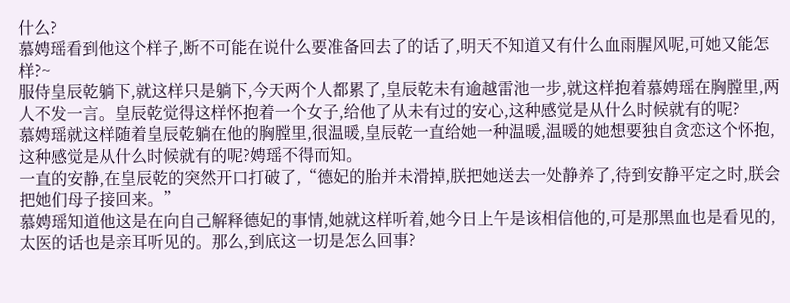什么?
慕娉瑶看到他这个样子,断不可能在说什么要准备回去了的话了,明天不知道又有什么血雨腥风呢,可她又能怎样?~
服侍皇辰乾躺下,就这样只是躺下,今天两个人都累了,皇辰乾未有逾越雷池一步,就这样抱着慕娉瑶在胸膛里,两人不发一言。皇辰乾觉得这样怀抱着一个女子,给他了从未有过的安心,这种感觉是从什么时候就有的呢?
慕娉瑶就这样随着皇辰乾躺在他的胸膛里,很温暖,皇辰乾一直给她一种温暖,温暖的她想要独自贪恋这个怀抱,这种感觉是从什么时候就有的呢?娉瑶不得而知。
一直的安静,在皇辰乾的突然开口打破了,“德妃的胎并未滑掉,朕把她送去一处静养了,待到安静平定之时,朕会把她们母子接回来。”
慕娉瑶知道他这是在向自己解释德妃的事情,她就这样听着,她今日上午是该相信他的,可是那黑血也是看见的,太医的话也是亲耳听见的。那么,到底这一切是怎么回事?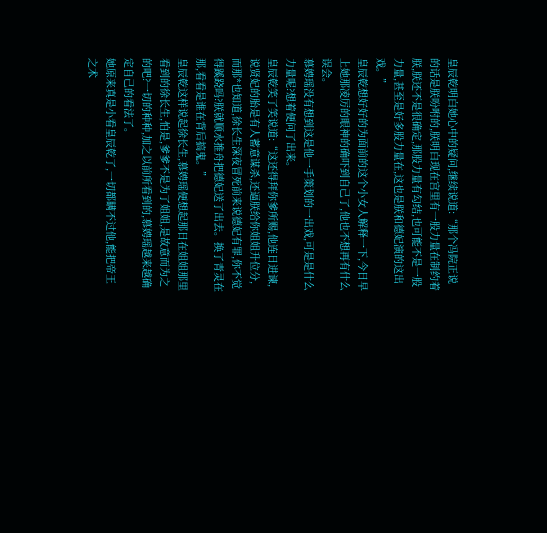皇辰乾明白她心中的疑问,继续说道:“那个冯院正说的话是朕吩咐的,朕明白现在宫里有一股力量在制约着朕,朕还不是很确定,那股力量有勾结,也可能不是一股力量,甚至是好多股力量在,这也是朕和德妃演的这出戏。”
皇辰乾想好好的为面前的这个小女人解释一下,今日早上她那凌厉的眼神的确吓到自己了,他也不想再有什么误会。
慕娉瑶没有想到这是他一手策划的一出戏,可是是什么力量呢?想着便问了出来。
皇辰乾笑了笑说道:“这还得拜你爹所赐,他连日进谏,说贤妃的胎是有人蓄意谋杀,还逼朕给你姐姐升位分,而那*也知道,徐长生深夜冒死前来说德妃有罪,你不觉得蹊跷吗?朕就顺水推舟把德妃送了出去。换了青灵在那,看看是谁在背后搞鬼。”
皇辰乾这样说起徐长生,慕娉瑶便想起那日在姐姐那里看到的徐长生,怕是,爹爹不是为了姐姐,是故意而为之的吧?一切的种种,加之以前所看到的,慕娉瑶越来越确定自己的看法了。
她原来真是小看皇辰乾了,一切都瞒不过他,能把帝王之术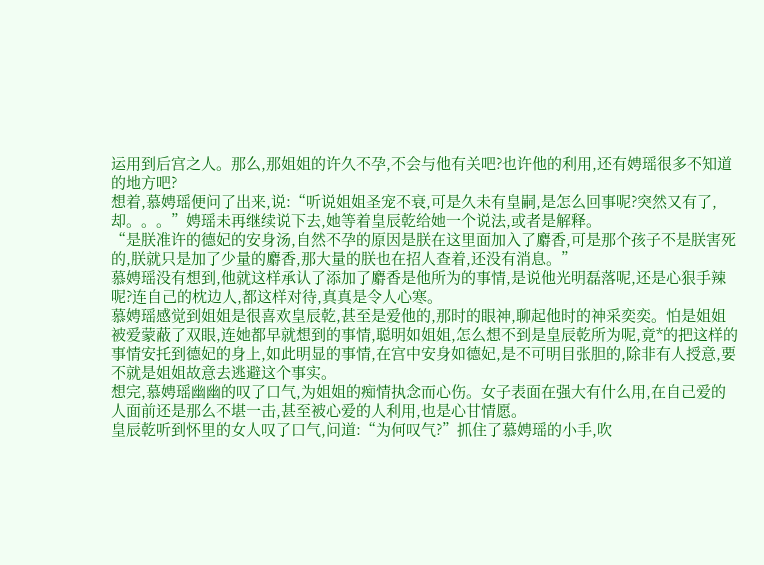运用到后宫之人。那么,那姐姐的许久不孕,不会与他有关吧?也许他的利用,还有娉瑶很多不知道的地方吧?
想着,慕娉瑶便问了出来,说:“听说姐姐圣宠不衰,可是久未有皇嗣,是怎么回事呢?突然又有了,却。。。”娉瑶未再继续说下去,她等着皇辰乾给她一个说法,或者是解释。
“是朕准许的德妃的安身汤,自然不孕的原因是朕在这里面加入了麝香,可是那个孩子不是朕害死的,朕就只是加了少量的麝香,那大量的朕也在招人查着,还没有消息。”
慕娉瑶没有想到,他就这样承认了添加了麝香是他所为的事情,是说他光明磊落呢,还是心狠手辣呢?连自己的枕边人,都这样对待,真真是令人心寒。
慕娉瑶感觉到姐姐是很喜欢皇辰乾,甚至是爱他的,那时的眼神,聊起他时的神采奕奕。怕是姐姐被爱蒙蔽了双眼,连她都早就想到的事情,聪明如姐姐,怎么想不到是皇辰乾所为呢,竟*的把这样的事情安托到德妃的身上,如此明显的事情,在宫中安身如德妃,是不可明目张胆的,除非有人授意,要不就是姐姐故意去逃避这个事实。
想完,慕娉瑶幽幽的叹了口气,为姐姐的痴情执念而心伤。女子表面在强大有什么用,在自己爱的人面前还是那么不堪一击,甚至被心爱的人利用,也是心甘情愿。
皇辰乾听到怀里的女人叹了口气,问道:“为何叹气?”抓住了慕娉瑶的小手,吹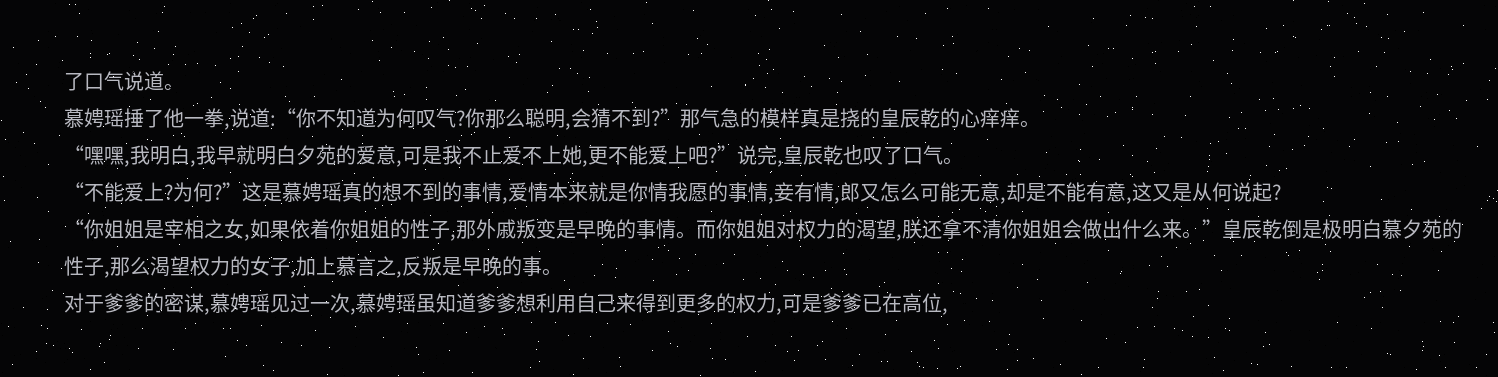了口气说道。
慕娉瑶捶了他一拳,说道:“你不知道为何叹气?你那么聪明,会猜不到?”那气急的模样真是挠的皇辰乾的心痒痒。
“嘿嘿,我明白,我早就明白夕苑的爱意,可是我不止爱不上她,更不能爱上吧?”说完,皇辰乾也叹了口气。
“不能爱上?为何?”这是慕娉瑶真的想不到的事情,爱情本来就是你情我愿的事情,妾有情,郎又怎么可能无意,却是不能有意,这又是从何说起?
“你姐姐是宰相之女,如果依着你姐姐的性子,那外戚叛变是早晚的事情。而你姐姐对权力的渴望,朕还拿不清你姐姐会做出什么来。”皇辰乾倒是极明白慕夕苑的性子,那么渴望权力的女子,加上慕言之,反叛是早晚的事。
对于爹爹的密谋,慕娉瑶见过一次,慕娉瑶虽知道爹爹想利用自己来得到更多的权力,可是爹爹已在高位,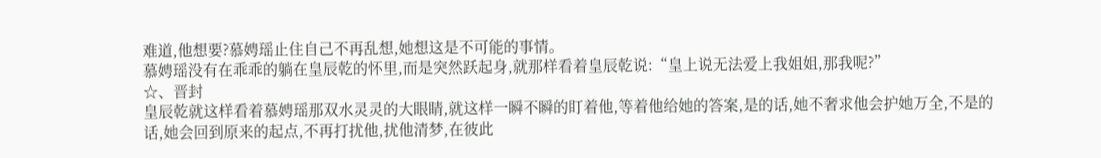难道,他想要?慕娉瑶止住自己不再乱想,她想这是不可能的事情。
慕娉瑶没有在乖乖的躺在皇辰乾的怀里,而是突然跃起身,就那样看着皇辰乾说:“皇上说无法爱上我姐姐,那我呢?”
☆、晋封
皇辰乾就这样看着慕娉瑶那双水灵灵的大眼睛,就这样一瞬不瞬的盯着他,等着他给她的答案,是的话,她不奢求他会护她万全,不是的话,她会回到原来的起点,不再打扰他,扰他清梦,在彼此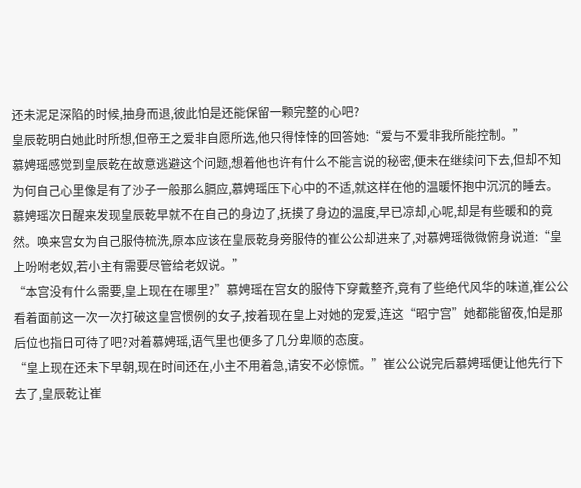还未泥足深陷的时候,抽身而退,彼此怕是还能保留一颗完整的心吧?
皇辰乾明白她此时所想,但帝王之爱非自愿所选,他只得悻悻的回答她:“爱与不爱非我所能控制。”
慕娉瑶感觉到皇辰乾在故意逃避这个问题,想着他也许有什么不能言说的秘密,便未在继续问下去,但却不知为何自己心里像是有了沙子一般那么膈应,慕娉瑶压下心中的不适,就这样在他的温暖怀抱中沉沉的睡去。
慕娉瑶次日醒来发现皇辰乾早就不在自己的身边了,抚摸了身边的温度,早已凉却,心呢,却是有些暖和的竟然。唤来宫女为自己服侍梳洗,原本应该在皇辰乾身旁服侍的崔公公却进来了,对慕娉瑶微微俯身说道:“皇上吩咐老奴,若小主有需要尽管给老奴说。”
“本宫没有什么需要,皇上现在在哪里?”慕娉瑶在宫女的服侍下穿戴整齐,竟有了些绝代风华的味道,崔公公看着面前这一次一次打破这皇宫惯例的女子,按着现在皇上对她的宠爱,连这“昭宁宫”她都能留夜,怕是那后位也指日可待了吧?对着慕娉瑶,语气里也便多了几分卑顺的态度。
“皇上现在还未下早朝,现在时间还在,小主不用着急,请安不必惊慌。”崔公公说完后慕娉瑶便让他先行下去了,皇辰乾让崔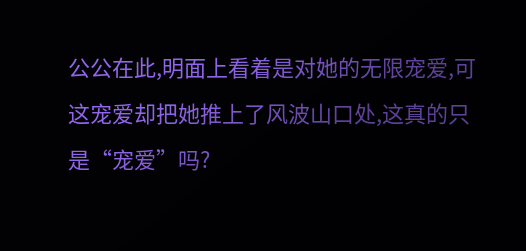公公在此,明面上看着是对她的无限宠爱,可这宠爱却把她推上了风波山口处,这真的只是“宠爱”吗?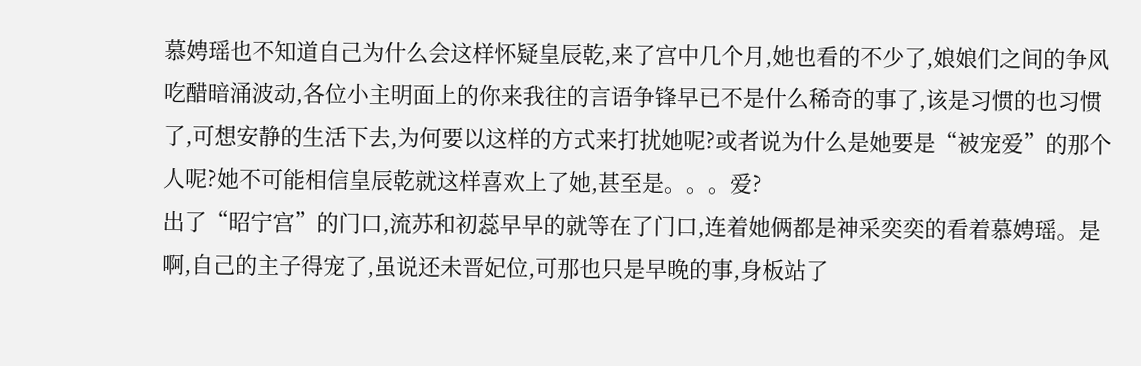慕娉瑶也不知道自己为什么会这样怀疑皇辰乾,来了宫中几个月,她也看的不少了,娘娘们之间的争风吃醋暗涌波动,各位小主明面上的你来我往的言语争锋早已不是什么稀奇的事了,该是习惯的也习惯了,可想安静的生活下去,为何要以这样的方式来打扰她呢?或者说为什么是她要是“被宠爱”的那个人呢?她不可能相信皇辰乾就这样喜欢上了她,甚至是。。。爱?
出了“昭宁宫”的门口,流苏和初蕊早早的就等在了门口,连着她俩都是神采奕奕的看着慕娉瑶。是啊,自己的主子得宠了,虽说还未晋妃位,可那也只是早晚的事,身板站了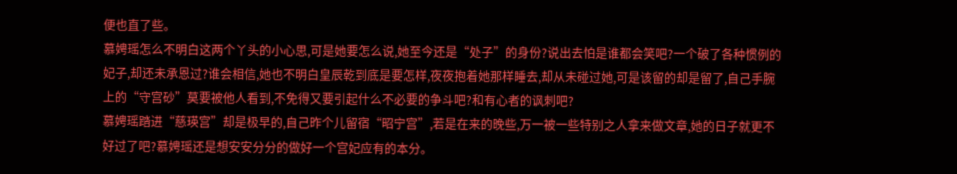便也直了些。
慕娉瑶怎么不明白这两个丫头的小心思,可是她要怎么说,她至今还是“处子”的身份?说出去怕是谁都会笑吧?一个破了各种惯例的妃子,却还未承恩过?谁会相信,她也不明白皇辰乾到底是要怎样,夜夜抱着她那样睡去,却从未碰过她,可是该留的却是留了,自己手腕上的“守宫砂”莫要被他人看到,不免得又要引起什么不必要的争斗吧?和有心者的讽刺吧?
慕娉瑶踏进“慈瑛宫”却是极早的,自己昨个儿留宿“昭宁宫”,若是在来的晚些,万一被一些特别之人拿来做文章,她的日子就更不好过了吧?慕娉瑶还是想安安分分的做好一个宫妃应有的本分。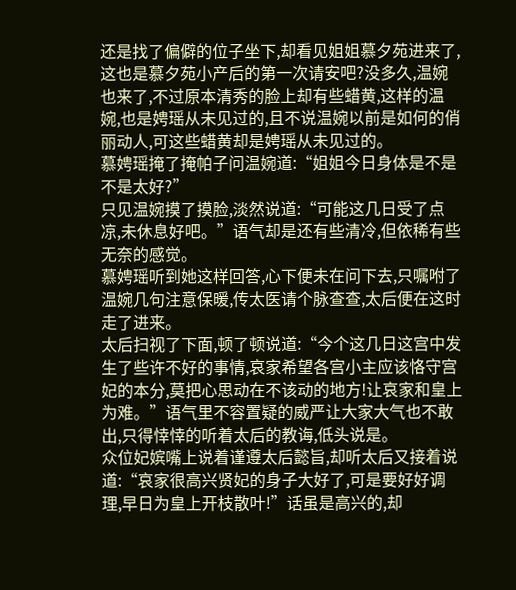还是找了偏僻的位子坐下,却看见姐姐慕夕苑进来了,这也是慕夕苑小产后的第一次请安吧?没多久,温婉也来了,不过原本清秀的脸上却有些蜡黄,这样的温婉,也是娉瑶从未见过的,且不说温婉以前是如何的俏丽动人,可这些蜡黄却是娉瑶从未见过的。
慕娉瑶掩了掩帕子问温婉道:“姐姐今日身体是不是不是太好?”
只见温婉摸了摸脸,淡然说道:“可能这几日受了点凉,未休息好吧。”语气却是还有些清冷,但依稀有些无奈的感觉。
慕娉瑶听到她这样回答,心下便未在问下去,只嘱咐了温婉几句注意保暖,传太医请个脉查查,太后便在这时走了进来。
太后扫视了下面,顿了顿说道:“今个这几日这宫中发生了些许不好的事情,哀家希望各宫小主应该恪守宫妃的本分,莫把心思动在不该动的地方!让哀家和皇上为难。”语气里不容置疑的威严让大家大气也不敢出,只得悻悻的听着太后的教诲,低头说是。
众位妃嫔嘴上说着谨遵太后懿旨,却听太后又接着说道:“哀家很高兴贤妃的身子大好了,可是要好好调理,早日为皇上开枝散叶!”话虽是高兴的,却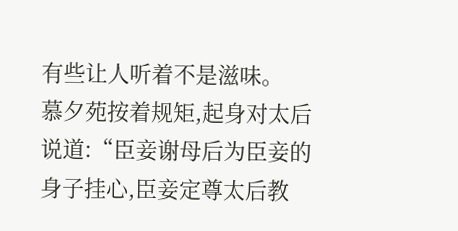有些让人听着不是滋味。
慕夕苑按着规矩,起身对太后说道:“臣妾谢母后为臣妾的身子挂心,臣妾定尊太后教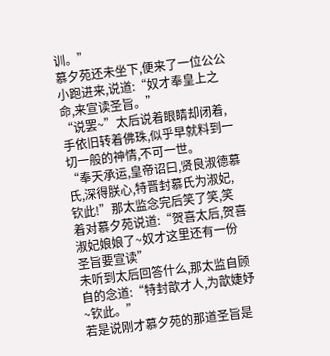训。”
慕夕苑还未坐下,便来了一位公公小跑进来,说道:“奴才奉皇上之命,来宣读圣旨。”
“说罢~”太后说着眼睛却闭着,手依旧转着佛珠,似乎早就料到一切一般的神情,不可一世。
“奉天承运,皇帝诏曰,贤良淑德慕氏,深得朕心,特晋封慕氏为淑妃,钦此!”那太监念完后笑了笑,笑着对慕夕苑说道:“贺喜太后,贺喜淑妃娘娘了~奴才这里还有一份圣旨要宣读”
未听到太后回答什么,那太监自顾自的念道:“特封歆才人,为歆婕妤~钦此。”
若是说刚才慕夕苑的那道圣旨是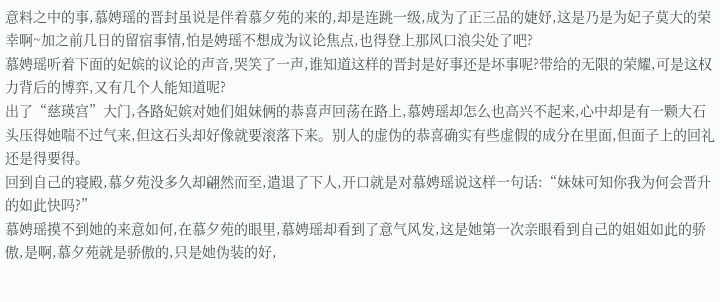意料之中的事,慕娉瑶的晋封虽说是伴着慕夕苑的来的,却是连跳一级,成为了正三品的婕妤,这是乃是为妃子莫大的荣幸啊~加之前几日的留宿事情,怕是娉瑶不想成为议论焦点,也得登上那风口浪尖处了吧?
慕娉瑶听着下面的妃嫔的议论的声音,哭笑了一声,谁知道这样的晋封是好事还是坏事呢?带给的无限的荣耀,可是这权力背后的博弈,又有几个人能知道呢?
出了“慈瑛宫”大门,各路妃嫔对她们姐妹俩的恭喜声回荡在路上,慕娉瑶却怎么也高兴不起来,心中却是有一颗大石头压得她喘不过气来,但这石头却好像就要滚落下来。别人的虚伪的恭喜确实有些虚假的成分在里面,但面子上的回礼还是得要得。
回到自己的寝殿,慕夕苑没多久却翩然而至,遣退了下人,开口就是对慕娉瑶说这样一句话:“妹妹可知你我为何会晋升的如此快吗?”
慕娉瑶摸不到她的来意如何,在慕夕苑的眼里,慕娉瑶却看到了意气风发,这是她第一次亲眼看到自己的姐姐如此的骄傲,是啊,慕夕苑就是骄傲的,只是她伪装的好,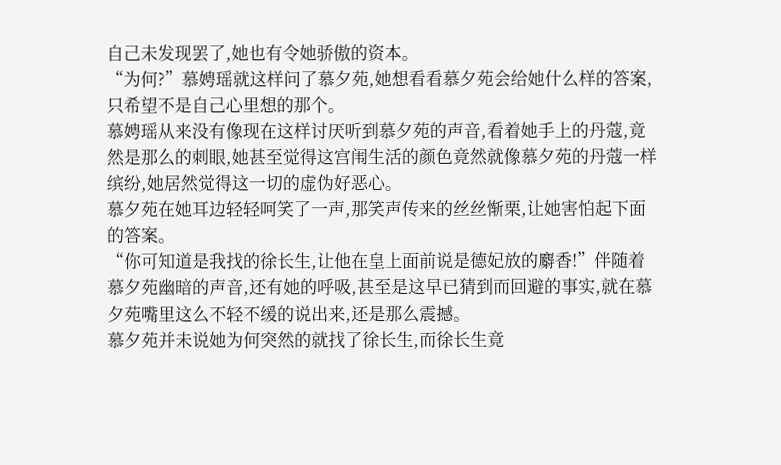自己未发现罢了,她也有令她骄傲的资本。
“为何?”慕娉瑶就这样问了慕夕苑,她想看看慕夕苑会给她什么样的答案,只希望不是自己心里想的那个。
慕娉瑶从来没有像现在这样讨厌听到慕夕苑的声音,看着她手上的丹蔻,竟然是那么的刺眼,她甚至觉得这宫闱生活的颜色竟然就像慕夕苑的丹蔻一样缤纷,她居然觉得这一切的虚伪好恶心。
慕夕苑在她耳边轻轻呵笑了一声,那笑声传来的丝丝惭栗,让她害怕起下面的答案。
“你可知道是我找的徐长生,让他在皇上面前说是德妃放的麝香!”伴随着慕夕苑幽暗的声音,还有她的呼吸,甚至是这早已猜到而回避的事实,就在慕夕苑嘴里这么不轻不缓的说出来,还是那么震撼。
慕夕苑并未说她为何突然的就找了徐长生,而徐长生竟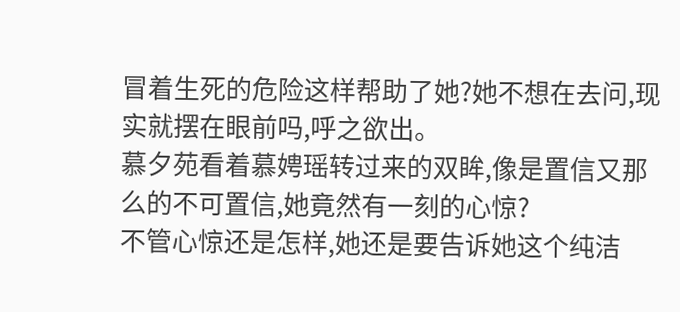冒着生死的危险这样帮助了她?她不想在去问,现实就摆在眼前吗,呼之欲出。
慕夕苑看着慕娉瑶转过来的双眸,像是置信又那么的不可置信,她竟然有一刻的心惊?
不管心惊还是怎样,她还是要告诉她这个纯洁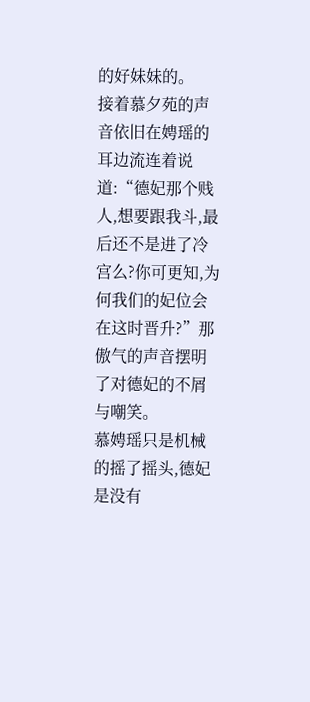的好妹妹的。
接着慕夕苑的声音依旧在娉瑶的耳边流连着说道:“德妃那个贱人,想要跟我斗,最后还不是进了冷宫么?你可更知,为何我们的妃位会在这时晋升?”那傲气的声音摆明了对德妃的不屑与嘲笑。
慕娉瑶只是机械的摇了摇头,德妃是没有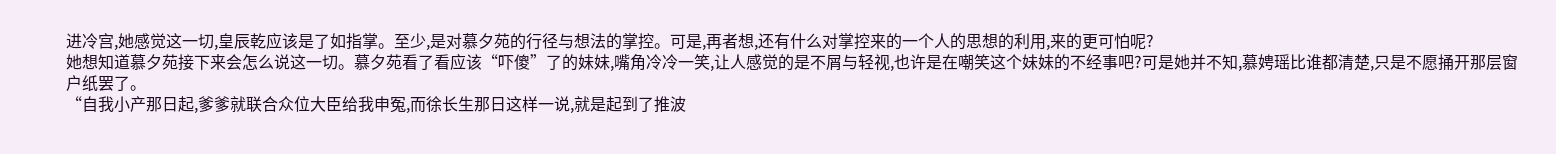进冷宫,她感觉这一切,皇辰乾应该是了如指掌。至少,是对慕夕苑的行径与想法的掌控。可是,再者想,还有什么对掌控来的一个人的思想的利用,来的更可怕呢?
她想知道慕夕苑接下来会怎么说这一切。慕夕苑看了看应该“吓傻”了的妹妹,嘴角冷冷一笑,让人感觉的是不屑与轻视,也许是在嘲笑这个妹妹的不经事吧?可是她并不知,慕娉瑶比谁都清楚,只是不愿捅开那层窗户纸罢了。
“自我小产那日起,爹爹就联合众位大臣给我申冤,而徐长生那日这样一说,就是起到了推波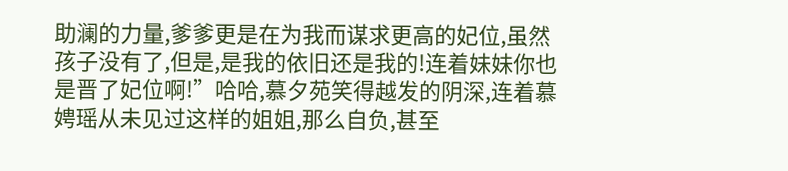助澜的力量,爹爹更是在为我而谋求更高的妃位,虽然孩子没有了,但是,是我的依旧还是我的!连着妹妹你也是晋了妃位啊!”哈哈,慕夕苑笑得越发的阴深,连着慕娉瑶从未见过这样的姐姐,那么自负,甚至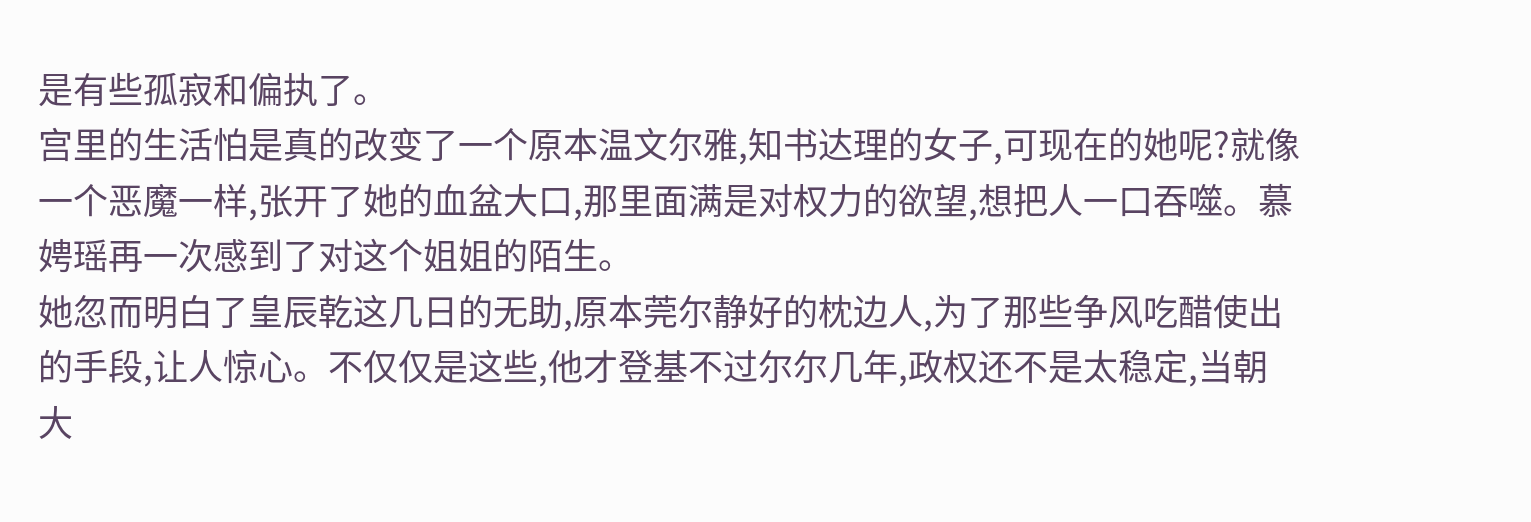是有些孤寂和偏执了。
宫里的生活怕是真的改变了一个原本温文尔雅,知书达理的女子,可现在的她呢?就像一个恶魔一样,张开了她的血盆大口,那里面满是对权力的欲望,想把人一口吞噬。慕娉瑶再一次感到了对这个姐姐的陌生。
她忽而明白了皇辰乾这几日的无助,原本莞尔静好的枕边人,为了那些争风吃醋使出的手段,让人惊心。不仅仅是这些,他才登基不过尔尔几年,政权还不是太稳定,当朝大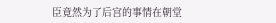臣竟然为了后宫的事情在朝堂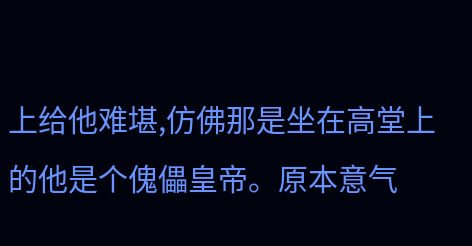上给他难堪,仿佛那是坐在高堂上的他是个傀儡皇帝。原本意气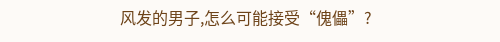风发的男子,怎么可能接受“傀儡”?